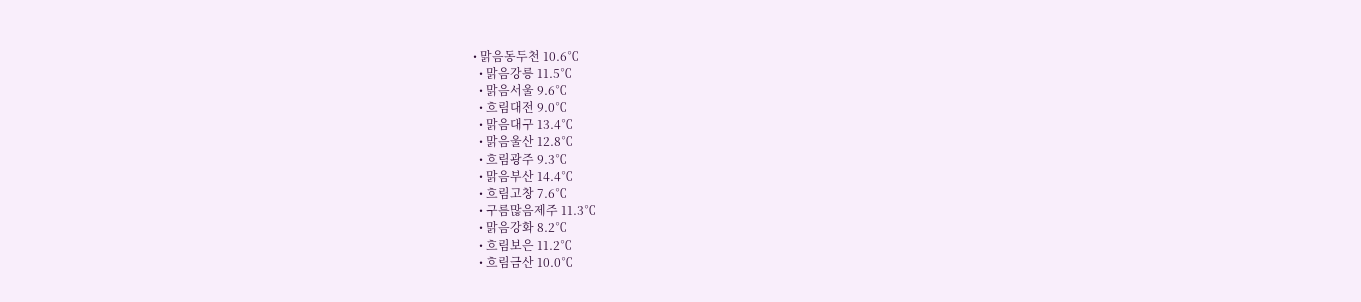• 맑음동두천 10.6℃
  • 맑음강릉 11.5℃
  • 맑음서울 9.6℃
  • 흐림대전 9.0℃
  • 맑음대구 13.4℃
  • 맑음울산 12.8℃
  • 흐림광주 9.3℃
  • 맑음부산 14.4℃
  • 흐림고창 7.6℃
  • 구름많음제주 11.3℃
  • 맑음강화 8.2℃
  • 흐림보은 11.2℃
  • 흐림금산 10.0℃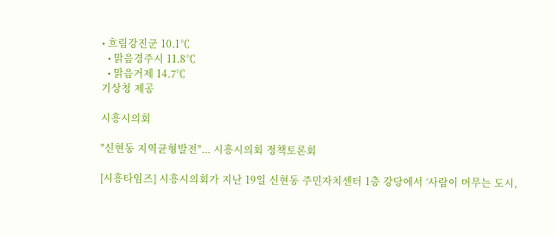• 흐림강진군 10.1℃
  • 맑음경주시 11.8℃
  • 맑음거제 14.7℃
기상청 제공

시흥시의회

"신현동 지역균형발전"... 시흥시의회 정책토론회

[시흥타임즈] 시흥시의회가 지난 19일 신현동 주민자치센터 1층 강당에서 ‘사람이 머무는 도시,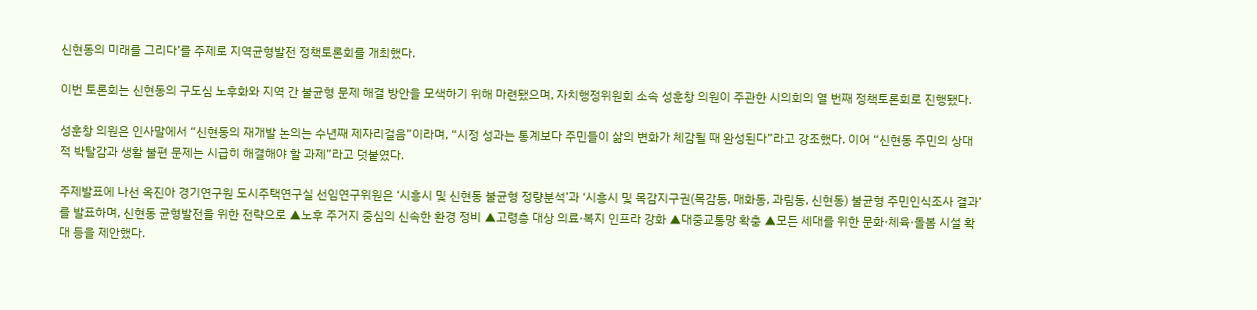신현동의 미래를 그리다’를 주제로 지역균형발전 정책토론회를 개최했다.

이번 토론회는 신현동의 구도심 노후화와 지역 간 불균형 문제 해결 방안을 모색하기 위해 마련됐으며, 자치행정위원회 소속 성훈창 의원이 주관한 시의회의 열 번째 정책토론회로 진행됐다.

성훈창 의원은 인사말에서 “신현동의 재개발 논의는 수년째 제자리걸음”이라며, “시정 성과는 통계보다 주민들이 삶의 변화가 체감될 때 완성된다”라고 강조했다. 이어 “신현동 주민의 상대적 박탈감과 생활 불편 문제는 시급히 해결해야 할 과제”라고 덧붙였다.

주제발표에 나선 옥진아 경기연구원 도시주택연구실 선임연구위원은 ‘시흥시 및 신현동 불균형 정량분석’과 ‘시흥시 및 목감지구권(목감동, 매화동, 과림동, 신현동) 불균형 주민인식조사 결과’를 발표하며, 신현동 균형발전을 위한 전략으로 ▲노후 주거지 중심의 신속한 환경 정비 ▲고령층 대상 의료·복지 인프라 강화 ▲대중교통망 확충 ▲모든 세대를 위한 문화·체육·돌봄 시설 확대 등을 제안했다.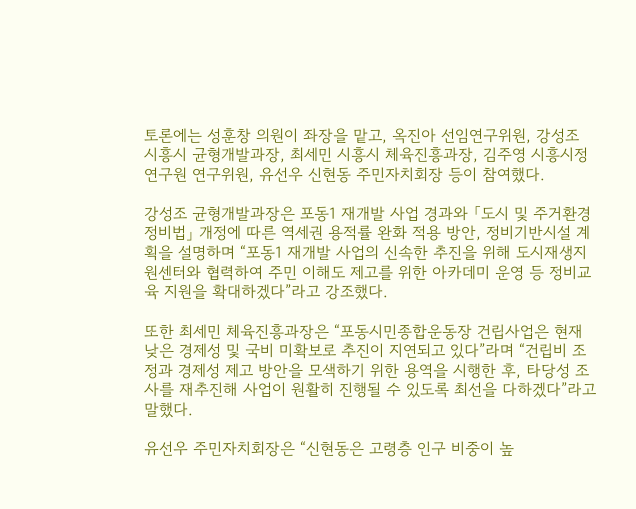토론에는 성훈창 의원이 좌장을 맡고, 옥진아 선임연구위원, 강성조 시흥시 균형개발과장, 최세민 시흥시 체육진흥과장, 김주영 시흥시정연구원 연구위원, 유선우 신현동 주민자치회장 등이 참여했다.

강성조 균형개발과장은 포동1 재개발 사업 경과와 「도시 및 주거환경정비법」 개정에 따른 역세권 용적률 완화 적용 방안, 정비기반시설 계획을 설명하며 “포동1 재개발 사업의 신속한 추진을 위해 도시재생지원센터와 협력하여 주민 이해도 제고를 위한 아카데미 운영 등 정비교육 지원을 확대하겠다”라고 강조했다.

또한 최세민 체육진흥과장은 “포동시민종합운동장 건립사업은 현재 낮은 경제성 및 국비 미확보로 추진이 지연되고 있다”라며 “건립비 조정과 경제성 제고 방안을 모색하기 위한 용역을 시행한 후, 타당성 조사를 재추진해 사업이 원활히 진행될 수 있도록 최선을 다하겠다”라고 말했다.

유선우 주민자치회장은 “신현동은 고령층 인구 비중이 높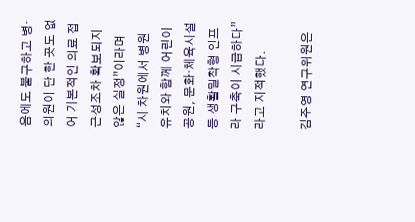음에도 불구하고 병·의원이 단 한 곳도 없어 기본적인 의료 접근성조차 확보되지 않은 실정”이라며 “시 차원에서 병원 유치와 함께 어린이공원, 문화·체육시설 등 생활밀착형 인프라 구축이 시급하다”라고 지적했다.

김주영 연구위원은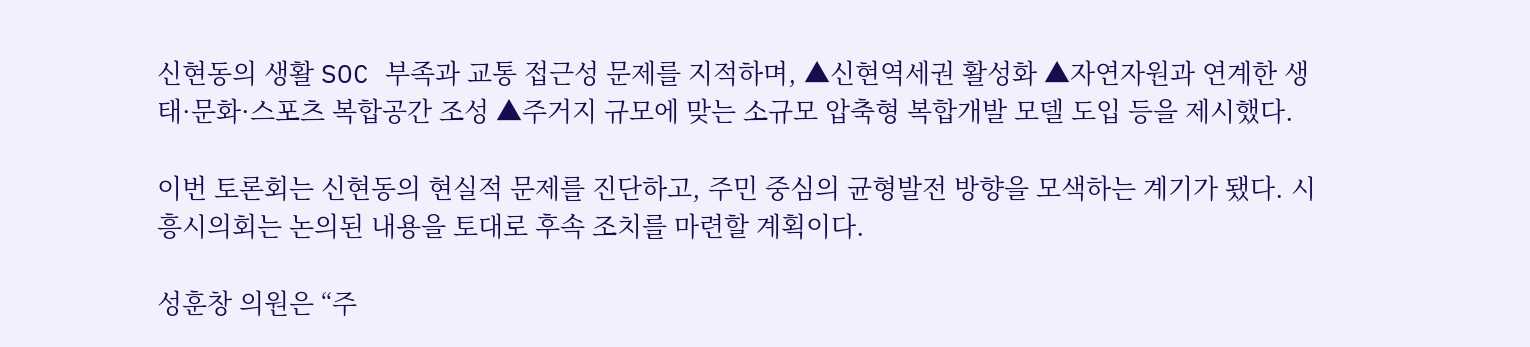신현동의 생활 SOC 부족과 교통 접근성 문제를 지적하며, ▲신현역세권 활성화 ▲자연자원과 연계한 생태·문화·스포츠 복합공간 조성 ▲주거지 규모에 맞는 소규모 압축형 복합개발 모델 도입 등을 제시했다.

이번 토론회는 신현동의 현실적 문제를 진단하고, 주민 중심의 균형발전 방향을 모색하는 계기가 됐다. 시흥시의회는 논의된 내용을 토대로 후속 조치를 마련할 계획이다.

성훈창 의원은 “주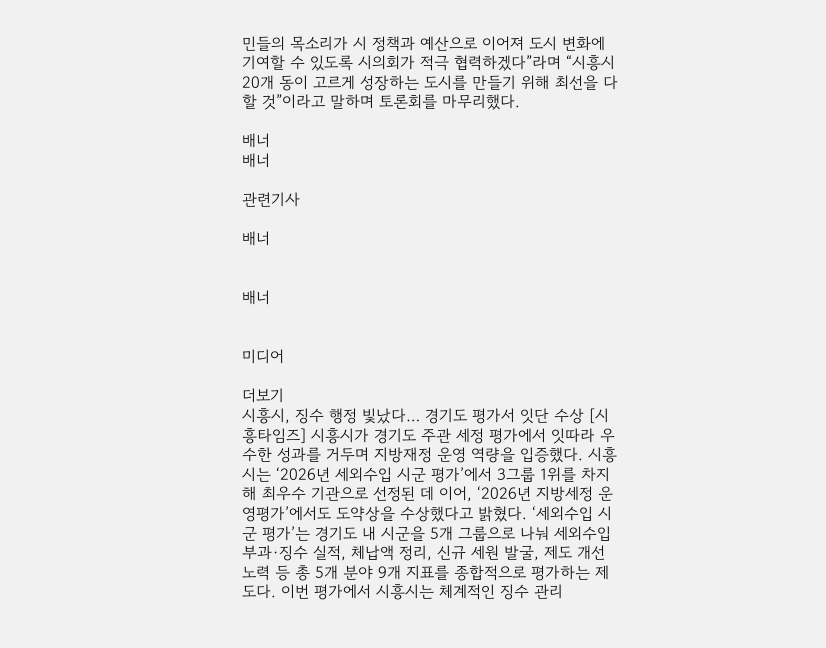민들의 목소리가 시 정책과 예산으로 이어져 도시 변화에 기여할 수 있도록 시의회가 적극 협력하겠다”라며 “시흥시 20개 동이 고르게 성장하는 도시를 만들기 위해 최선을 다할 것”이라고 말하며 토론회를 마무리했다.

배너
배너

관련기사

배너


배너


미디어

더보기
시흥시, 징수 행정 빛났다… 경기도 평가서 잇단 수상 [시흥타임즈] 시흥시가 경기도 주관 세정 평가에서 잇따라 우수한 성과를 거두며 지방재정 운영 역량을 입증했다. 시흥시는 ‘2026년 세외수입 시군 평가’에서 3그룹 1위를 차지해 최우수 기관으로 선정된 데 이어, ‘2026년 지방세정 운영평가’에서도 도약상을 수상했다고 밝혔다. ‘세외수입 시군 평가’는 경기도 내 시군을 5개 그룹으로 나눠 세외수입 부과·징수 실적, 체납액 정리, 신규 세원 발굴, 제도 개선 노력 등 총 5개 분야 9개 지표를 종합적으로 평가하는 제도다. 이번 평가에서 시흥시는 체계적인 징수 관리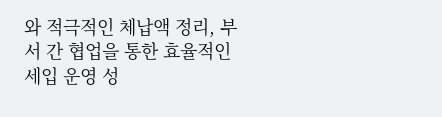와 적극적인 체납액 정리, 부서 간 협업을 통한 효율적인 세입 운영 성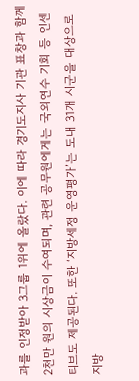과를 인정받아 3그룹 1위에 올랐다. 이에 따라 경기도지사 기관 표창과 함께 2천만 원의 시상금이 수여되며, 관련 공무원에게는 국외연수 기회 등 인센티브도 제공된다. 또한 ‘지방세정 운영평가’는 도내 31개 시군을 대상으로 지방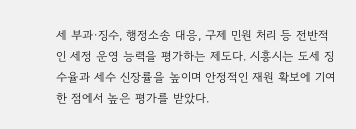세 부과·징수, 행정소송 대응, 구제 민원 처리 등 전반적인 세정 운영 능력을 평가하는 제도다. 시흥시는 도세 징수율과 세수 신장률을 높이며 안정적인 재원 확보에 기여한 점에서 높은 평가를 받았다.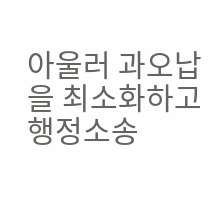아울러 과오납을 최소화하고 행정소송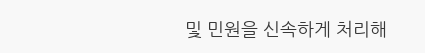및 민원을 신속하게 처리해